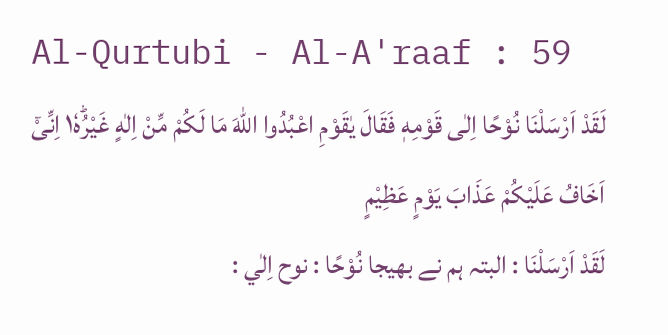Al-Qurtubi - Al-A'raaf : 59
لَقَدْ اَرْسَلْنَا نُوْحًا اِلٰى قَوْمِهٖ فَقَالَ یٰقَوْمِ اعْبُدُوا اللّٰهَ مَا لَكُمْ مِّنْ اِلٰهٍ غَیْرُهٗ١ؕ اِنِّیْۤ اَخَافُ عَلَیْكُمْ عَذَابَ یَوْمٍ عَظِیْمٍ
لَقَدْ اَرْسَلْنَا : البتہ ہم نے بھیجا نُوْحًا : نوح اِلٰي :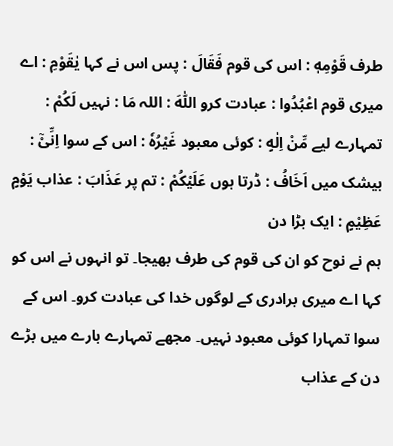طرف قَوْمِهٖ : اس کی قوم فَقَالَ : پس اس نے کہا يٰقَوْمِ : اے میری قوم اعْبُدُوا : عبادت کرو اللّٰهَ : اللہ مَا : نہیں لَكُمْ : تمہارے لیے مِّنْ اِلٰهٍ : کوئی معبود غَيْرُهٗ : اس کے سوا اِنِّىْٓ : بیشک میں اَخَافُ : ڈرتا ہوں عَلَيْكُمْ : تم پر عَذَابَ : عذاب يَوْمٍ عَظِيْمٍ : ایک بڑا دن
ہم نے نوح کو ان کی قوم کی طرف بھیجا۔ تو انہوں نے اس کو کہا اے میری برادری کے لوگوں خدا کی عبادت کرو۔ اس کے سوا تمہارا کوئی معبود نہیں۔ مجھے تمہارے بارے میں بڑے دن کے عذاب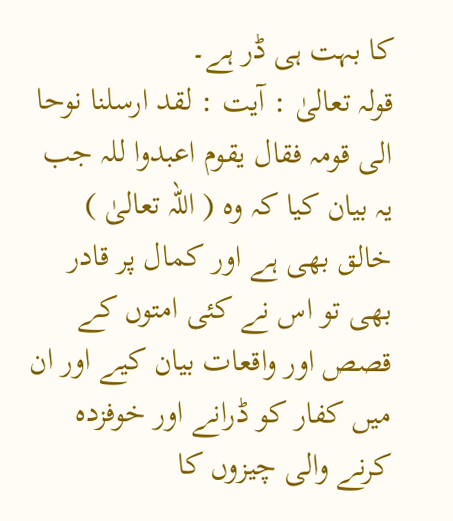کا بہت ہی ڈر ہے۔
قولہ تعالیٰ : آیت : لقد ارسلنا نوحا الی قومہ فقال یقوم اعبدوا للہ جب یہ بیان کیا کہ وہ ( اللہ تعالیٰ ) خالق بھی ہے اور کمال پر قادر بھی تو اس نے کئی امتوں کے قصص اور واقعات بیان کیے اور ان میں کفار کو ڈرانے اور خوفزدہ کرنے والی چیزوں کا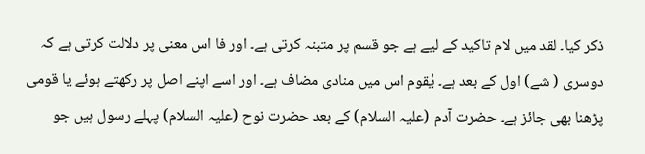ذکر کیا۔ لقد میں لام تاکید کے لیے ہے جو قسم پر متبنہ کرتی ہے۔ اور فا اس معنی پر دلالت کرتی ہے کہ دوسری ( شے) اول کے بعد ہے۔ یٰقوم اس میں منادی مضاف ہے۔ اور اسے اپنے اصل پر رکھتے ہوئے یا قومی پڑھنا بھی جائز ہے۔ حضرت آدم (علیہ السلام) کے بعد حضرت نوح (علیہ السلام) پہلے رسول ہیں جو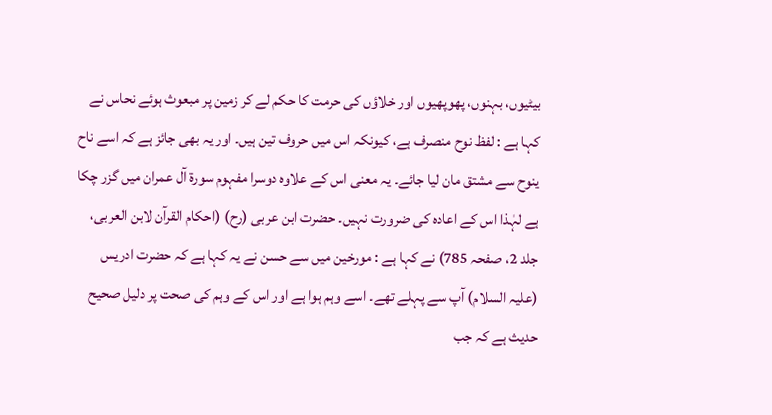بیٹیوں، بہنوں، پھوپھیوں اور خلاؤں کی حرمت کا حکم لے کر زمین پر مبعوث ہوئے نحاس نے کہا ہے : لفظ نوح منصرف ہے، کیونکہ اس میں حروف تین ہیں۔ اور یہ بھی جائز ہے کہ اسے ناح ینوح سے مشتق مان لیا جائے۔ یہ معنی اس کے علاوہ دوسرا مفہوم سورة آل عمران میں گزر چکا ہے لہٰذا اس کے اعادہ کی ضرورت نہیں۔ حضرت ابن عربی (رح) (احکام القرآن لابن العربی، جلد 2، صفحہ 785) نے کہا ہے : مورخین میں سے حسن نے یہ کہا ہے کہ حضرت ادریس (علیہ السلام) آپ سے پہلے تھے۔ اسے وہم ہوا ہے اور اس کے وہم کی صحت پر دلیل صحیح حدیث ہے کہ جب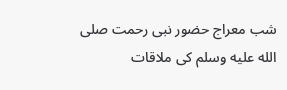شب معراج حضور نبی رحمت صلى الله عليه وسلم کی ملاقات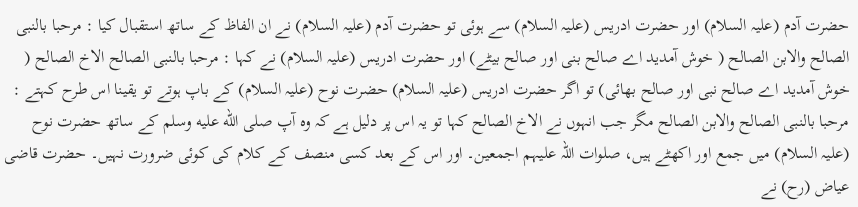حضرت آدم (علیہ السلام) اور حضرت ادریس (علیہ السلام) سے ہوئی تو حضرت آدم (علیہ السلام) نے ان الفاظ کے ساتھ استقبال کیا : مرحبا بالنبی الصالح والابن الصالح ( خوش آمدید اے صالح بنی اور صالح بیٹے) اور حضرت ادریس (علیہ السلام) نے کہا : مرحبا بالنبی الصالح الاخ الصالح ( خوش آمدید اے صالح نبی اور صالح بھائی) تو اگر حضرت ادریس (علیہ السلام) حضرت نوح (علیہ السلام) کے باپ ہوتے تو یقینا اس طرح کہتے : مرحبا بالنبی الصالح والابن الصالح مگر جب انہوں نے الاخ الصالح کہا تو یہ اس پر دلیل ہے کہ وہ آپ صلى الله عليه وسلم کے ساتھ حضرت نوح (علیہ السلام) میں جمع اور اکھٹے ہیں، صلوات اللہ علیہم اجمعین۔ اور اس کے بعد کسی منصف کے کلام کی کوئی ضرورت نہیں۔ حضرت قاضی عیاض (رح) نے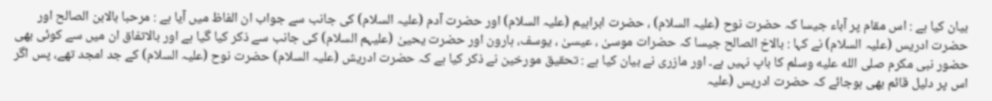بیان کیا ہے : اس مقام پر آباء جیسا کہ حضرت نوح (علیہ السلام) ، حضرت ابراہیم (علیہ السلام) اور حضرت آدم (علیہ السلام) کی جانب سے جواب ان الفاظ میں آیا ہے : مرحبا بالابن الصالح اور حضرت ادریس (علیہ السلام) نے کہا : بالاخ الصالح جیسا کہ حضرات موسیٰ ، عیسیٰ ، یوسف، ہارون اور حضرت یحییٰ (علیہم السلام) کی جانب سے ذکر کیا گیا ہے اور بالاتفاق ان میں سے کوئی بھی حضور نبی مکرم صلى الله عليه وسلم کا باپ نہیں ہے۔ اور مازری نے بیان کیا ہے : تحقیق مورخین نے ذکر کیا ہے کہ حضرت ادریش (علیہ السلام) حضرت نوح (علیہ السلام) کے جد امجد تھے، پس اگر اس پر دلیل قائم بھی ہوجائے کہ حضرت ادریس (علیہ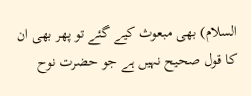السلام) بھی مبعوث کیے گئے تو پھر بھی ان کا قول صحیح نہیں ہے جو حضرت نوح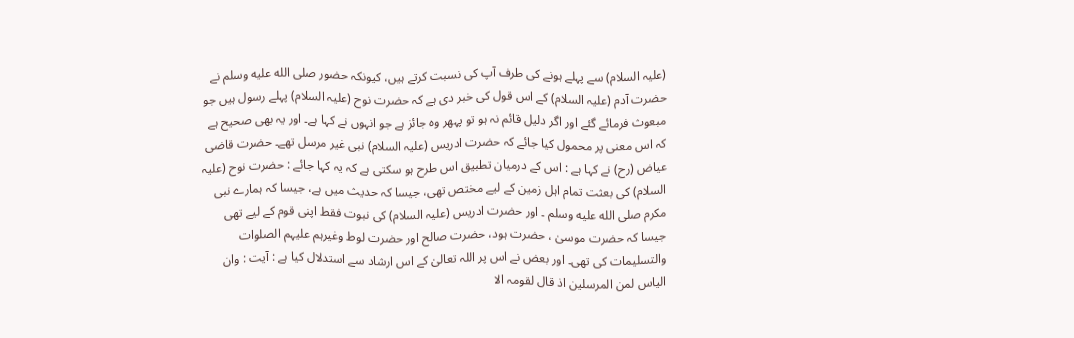(علیہ السلام) سے پہلے ہونے کی طرف آپ کی نسبت کرتے ہیں، کیونکہ حضور صلى الله عليه وسلم نے حضرت آدم (علیہ السلام) کے اس قول کی خبر دی ہے کہ حضرت نوح (علیہ السلام) پہلے رسول ہیں جو مبعوث فرمائے گئے اور اگر دلیل قائم نہ ہو تو پہھر وہ جائز ہے جو انہوں نے کہا ہے۔ اور یہ بھی صحیح ہے کہ اس معنی پر محمول کیا جائے کہ حضرت ادریس (علیہ السلام) نبی غیر مرسل تھے۔ حضرت قاضی عیاض (رح) نے کہا ہے : اس کے درمیان تطبیق اس طرح ہو سکتی ہے کہ یہ کہا جائے : حضرت نوح (علیہ السلام) کی بعثت تمام اہل زمین کے لیے مختص تھی، جیسا کہ حدیث میں ہے، جیسا کہ ہمارے نبی مکرم صلى الله عليه وسلم ۔ اور حضرت ادریس (علیہ السلام) کی نبوت فقط اپنی قوم کے لیے تھی جیسا کہ حضرت موسیٰ ، حضرت ہود، حضرت صالح اور حضرت لوط وغیرہم علیہم الصلوات والتسلیمات کی تھی۔ اور بعض نے اس پر اللہ تعالیٰ کے اس ارشاد سے استدلال کیا ہے : آیت : وان الیاس لمن المرسلین اذ قال لقومہ الا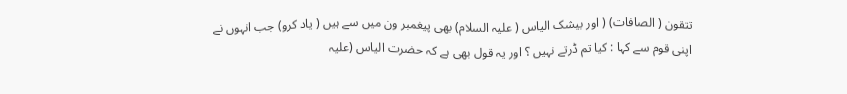تتقون ( الصافات) ( اور بیشک الیاس ( علیہ السلام) بھی پیغمبر ون میں سے ہیں ( یاد کرو) جب انہوں نے اپنی قوم سے کہا : کیا تم ڈرتے نہیں ؟ اور یہ قول بھی ہے کہ حضرت الیاس (علیہ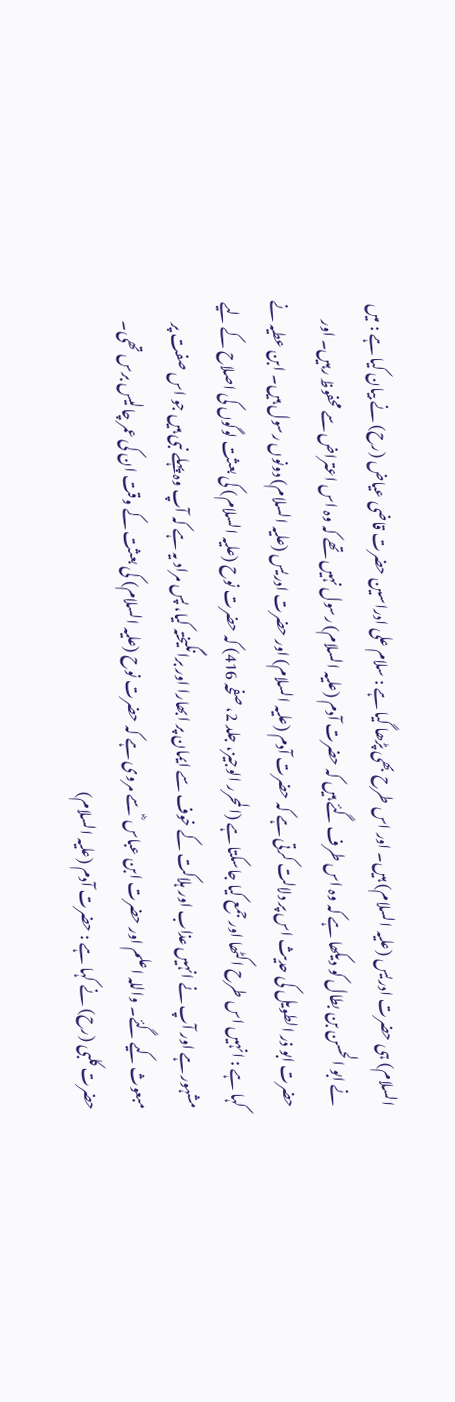السلام) ہی حضرت ادریس (علیہ السلام) ہیں۔ اور اس طرح بھی پڑھا گیا ہے : سلام علی ادراسین حضرت قاضی عیاض (رح) نے بیان کیا ہے : میں نے ابو الحسن بن بطال کو دیکھا ہے کہ وہ اس طرف گئے ہیں کہ حضرت آدم (علیہ السلام) رسول نہیں تھے کہ وہ اس اعتراض سے محفوظ رہیں۔ اور حضرت ابو ذر الطویل کی حدیث اس پر دلالت کرتی ہے کہ حضرت آدم (علیہ السلام) اور حضرت ادریس (علیہ السلام) دونوں رسول ہیں۔ ابن عطیہ نے کہا ہے : انہیں اس طرح اکٹھا اور جمع کیا جاسکتا ہے (المحرر الوجیز، جلد 2، صفحہ 416) کہ حضرت نوح (علیہ السلام) کی بعثت لوگوں کی اصلاح کے لیے مشہور ہے اور آپ نے انہیں عذاب اور ہلاکت کے خوف سے ایمان پر ابھارا اور برانگیختہ کیا، پس مراد یہ ہے کہ آپ وہ پہلے نبی ہیں جو اس صفت پر مبعوث کیے گئے۔ واللہ اعلم اور حضرت ابن عباس ؓ سے مروی ہے کہ حضرت نوح (علیہ السلام) کی بعثت کے وقت ان کی عمر چالیس برس تھی۔ حضرت کلبی (رح) نے کہا ہے : حضرت آدم (علیہ السلام)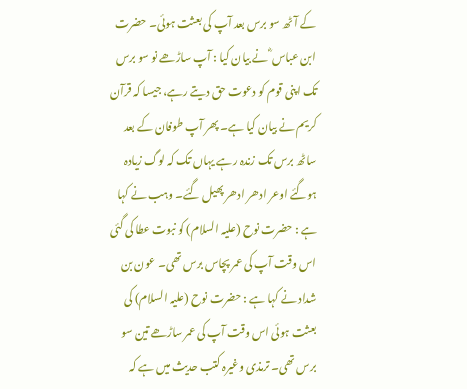کے آٹھ سو برس بعد آپ کی بعثت ہوئی۔ حضرت ابن عباس ؓ نے بیان کیا : آپ ساڑھے نو سو برس تک اپنی قوم کو دعوت حق دیتے رہے، جیسا کہ قرآن کریم نے بیان کیا ہے۔ پھر آپ طوفان کے بعد ساٹھ برس تک زندہ رہے یہاں تک کہ لوگ زیادہ ہوگئے اوعر ادھر ادھر پھیل گئے۔ وہب نے کہا ہے : حضرت نوح (علیہ السلام) کو نبوت عطا کی گئی اس وقت آپ کی عمر پچاس برس تھی۔ عون بن شداد نے کہا ہے : حضرت نوح (علیہ السلام) کی بعثت ہوئی اس وقت آپ کی عمر ساڑھے تین سو برس تھی۔ ترمذی وغیرہ کتب حدیث میں ہے کہ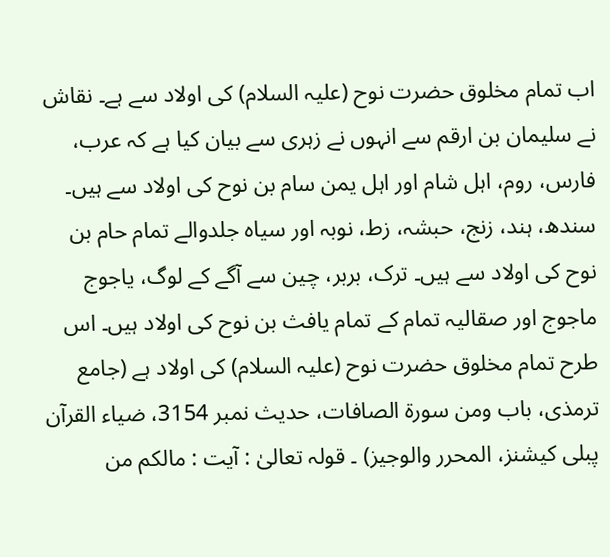اب تمام مخلوق حضرت نوح (علیہ السلام) کی اولاد سے ہے۔ نقاش نے سلیمان بن ارقم سے انہوں نے زہری سے بیان کیا ہے کہ عرب، فارس، روم، اہل شام اور اہل یمن سام بن نوح کی اولاد سے ہیں۔ سندھ، ہند، زنج، حبشہ، زط، نوبہ اور سیاہ جلدوالے تمام حام بن نوح کی اولاد سے ہیں۔ ترک، بربر، چین سے آگے کے لوگ، یاجوج ماجوج اور صقالیہ تمام کے تمام یافث بن نوح کی اولاد ہیں۔ اس طرح تمام مخلوق حضرت نوح (علیہ السلام) کی اولاد ہے (جامع ترمذی، باب ومن سورة الصافات، حدیث نمبر 3154، ضیاء القرآن پبلی کیشنز، المحرر والوجیز) ۔ قولہ تعالیٰ : آیت : مالکم من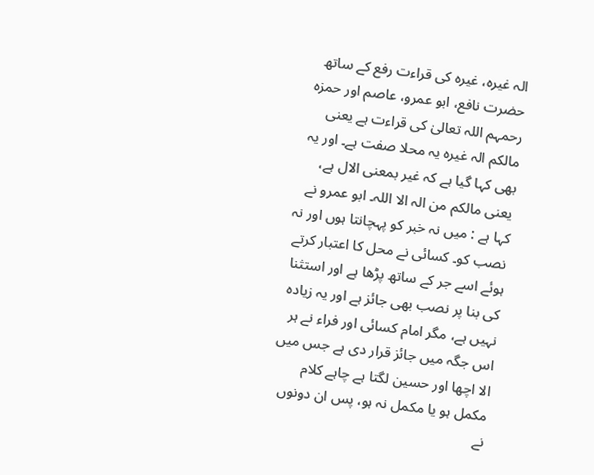الہ غیرہ، غیرہ کی قراءت رفع کے ساتھ حضرت نافع، ابو عمرو، عاصم اور حمزہ رحمہم اللہ تعالیٰ کی قراءت ہے یعنی مالکم الہ غیرہ یہ محلا صفت ہے۔ اور یہ بھی کہا گیا ہے کہ غیر بمعنی الال ہے، یعنی مالکم من الہ الا اللہ۔ ابو عمرو نے کہا ہے : میں نہ خبر کو پہچانتا ہوں اور نہ نصب کو۔ کسائی نے محل کا اعتبار کرتے ہوئے اسے جر کے ساتھ پڑھا ہے اور استثنا کی بنا پر نصب بھی جائز ہے اور یہ زیادہ نہیں ہے، مگر امام کسائی اور فراء نے ہر اس جگہ میں جائز قرار دی ہے جس میں الا اچھا اور حسین لگتا ہے چاہے کلام مکمل ہو یا مکمل نہ ہو، پس ان دونوں نے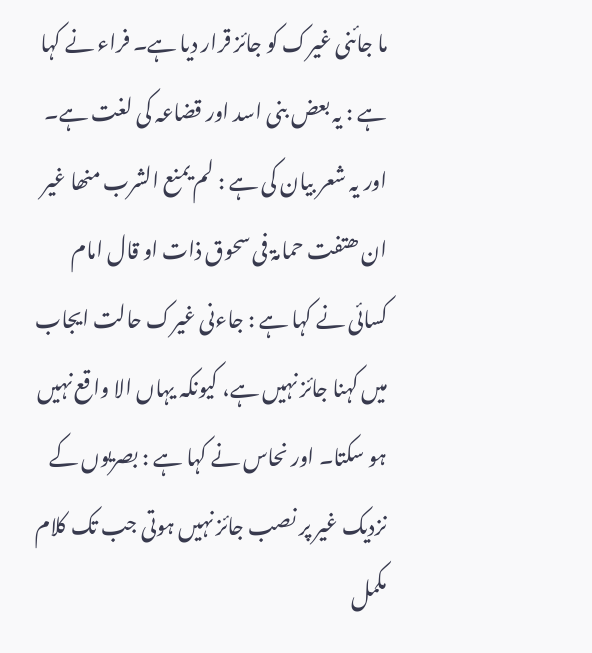ما جائنی غیرک کو جائز قرار دیا ہے۔ فراء نے کہا ہے : یہ بعض بنی اسد اور قضاعہ کی لغت ہے۔ اور یہ شعر بیان کی ہے : لم یمنع الشرب منھا غیر ان ھتفت حمامۃ فی سحوق ذات او قال امام کسائی نے کہا ہے : جاءنی غیرک حالت ایجاب میں کہنا جائز نہیں ہے، کیونکہ یہاں الا واقع نہیں ہو سکتا۔ اور نحاس نے کہا ہے : بصریوں کے نزدیک غیر پر نصب جائز نہیں ہوتی جب تک کلام مکمل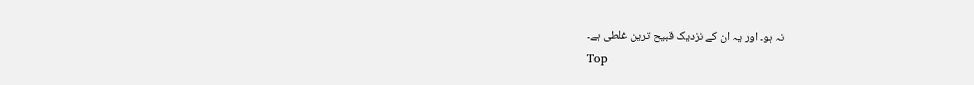نہ ہو۔ اور یہ ان کے نزدیک قبیح ترین غلطی ہے۔
Top